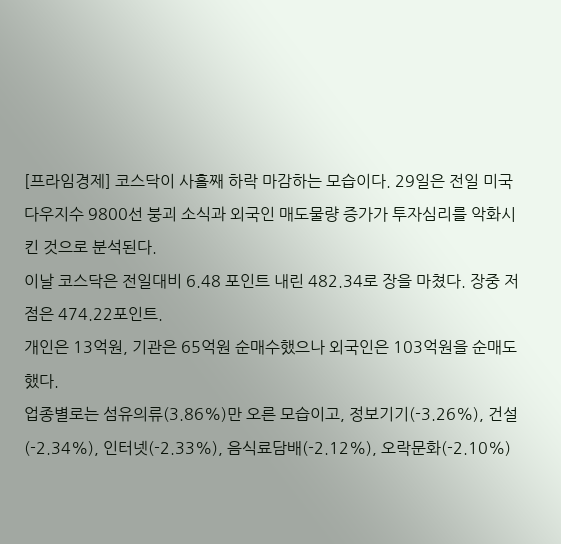[프라임경제] 코스닥이 사흘째 하락 마감하는 모습이다. 29일은 전일 미국 다우지수 9800선 붕괴 소식과 외국인 매도물량 증가가 투자심리를 악화시킨 것으로 분석된다.
이날 코스닥은 전일대비 6.48 포인트 내린 482.34로 장을 마쳤다. 장중 저점은 474.22포인트.
개인은 13억원, 기관은 65억원 순매수했으나 외국인은 103억원을 순매도했다.
업종별로는 섬유의류(3.86%)만 오른 모습이고, 정보기기(-3.26%), 건설(-2.34%), 인터넷(-2.33%), 음식료담배(-2.12%), 오락문화(-2.10%)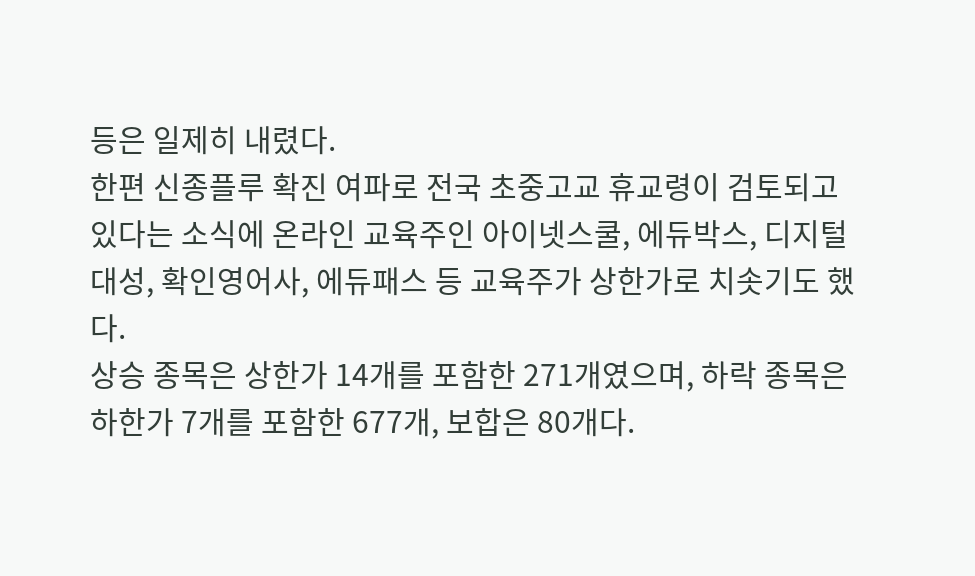등은 일제히 내렸다.
한편 신종플루 확진 여파로 전국 초중고교 휴교령이 검토되고 있다는 소식에 온라인 교육주인 아이넷스쿨, 에듀박스, 디지털대성, 확인영어사, 에듀패스 등 교육주가 상한가로 치솟기도 했다.
상승 종목은 상한가 14개를 포함한 271개였으며, 하락 종목은 하한가 7개를 포함한 677개, 보합은 80개다.